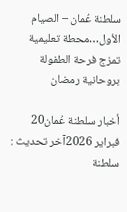سلطنة عُمان – الصيام الأول…محطة تعليمية تمزج فرحة الطفولة بروحانية رمضان

أخبار سلطنة عُمان20 فبراير 2026آخر تحديث :
سلطنة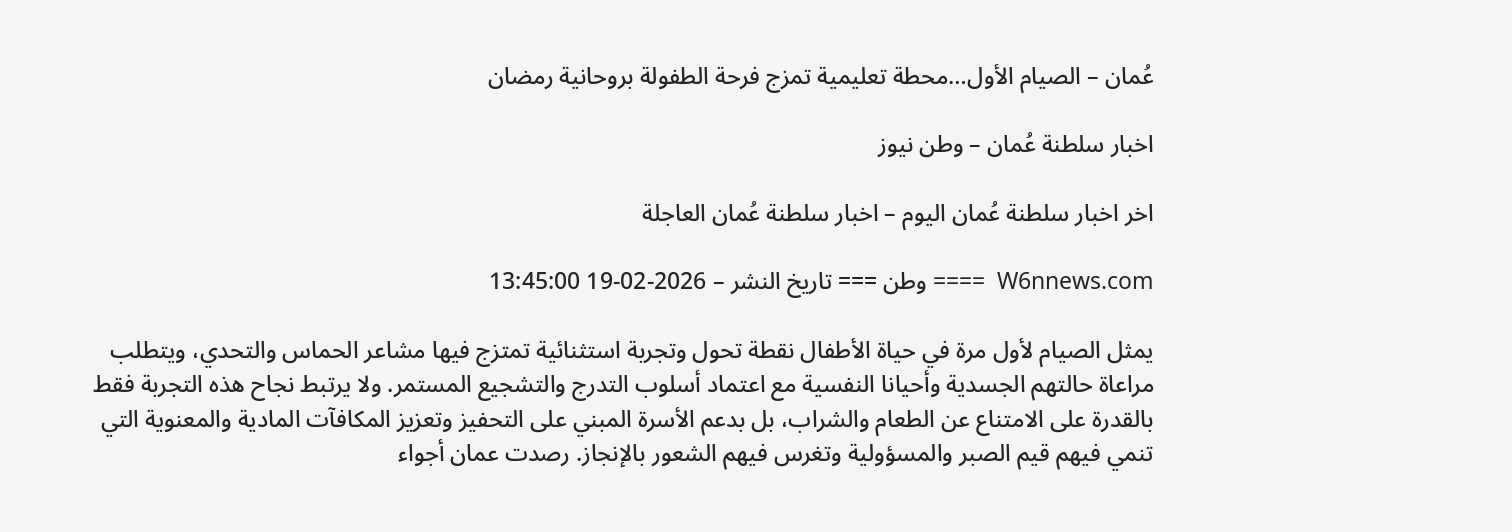عُمان – الصيام الأول…محطة تعليمية تمزج فرحة الطفولة بروحانية رمضان

اخبار سلطنة عُمان – وطن نيوز

اخر اخبار سلطنة عُمان اليوم – اخبار سلطنة عُمان العاجلة

W6nnews.com  ==== وطن === تاريخ النشر – 2026-02-19 13:45:00

يمثل الصيام لأول مرة في حياة الأطفال نقطة تحول وتجربة استثنائية تمتزج فيها مشاعر الحماس والتحدي، ويتطلب مراعاة حالتهم الجسدية وأحيانا النفسية مع اعتماد أسلوب التدرج والتشجيع المستمر. ولا يرتبط نجاح هذه التجربة فقط بالقدرة على الامتناع عن الطعام والشراب، بل بدعم الأسرة المبني على التحفيز وتعزيز المكافآت المادية والمعنوية التي تنمي فيهم قيم الصبر والمسؤولية وتغرس فيهم الشعور بالإنجاز. رصدت عمان أجواء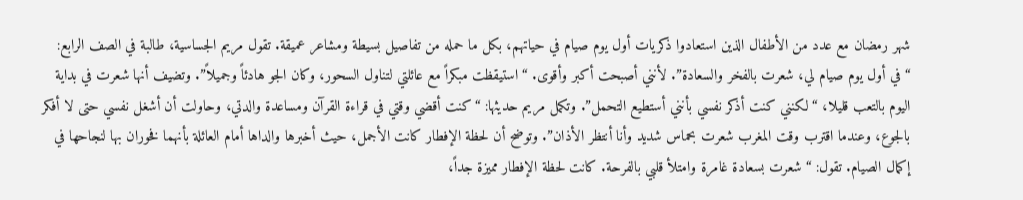شهر رمضان مع عدد من الأطفال الذين استعادوا ذكريات أول يوم صيام في حياتهم، بكل ما حمله من تفاصيل بسيطة ومشاعر عميقة. تقول مريم الجساسية، طالبة في الصف الرابع: “في أول يوم صيام لي، شعرت بالفخر والسعادة”. لأنني أصبحت أكبر وأقوى. “استيقظت مبكراً مع عائلتي لتناول السحور، وكان الجو هادئاً وجميلاً”. وتضيف أنها شعرت في بداية اليوم بالتعب قليلا، “لكنني كنت أذكر نفسي بأنني أستطيع التحمل”. وتكمل مريم حديثها: “كنت أقضي وقتي في قراءة القرآن ومساعدة والدتي، وحاولت أن أشغل نفسي حتى لا أفكر بالجوع، وعندما اقترب وقت المغرب شعرت بحماس شديد وأنا أنتظر الأذان”. وتوضح أن لحظة الإفطار كانت الأجمل، حيث أخبرها والداها أمام العائلة بأنهما فخوران بها لنجاحها في إكمال الصيام. تقول: “شعرت بسعادة غامرة وامتلأ قلبي بالفرحة. كانت لحظة الإفطار مميزة جداً،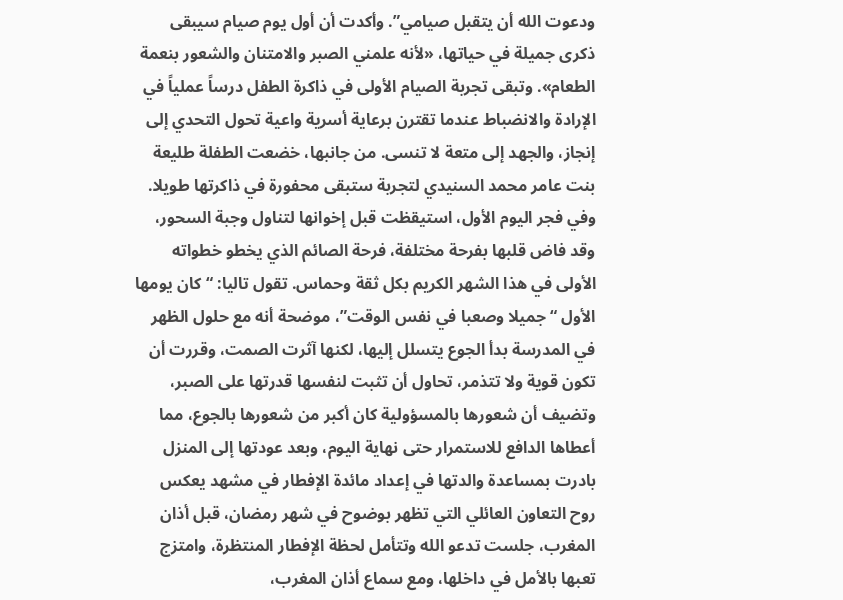ودعوت الله أن يتقبل صيامي”. وأكدت أن أول يوم صيام سيبقى ذكرى جميلة في حياتها، «لأنه علمني الصبر والامتنان والشعور بنعمة الطعام». وتبقى تجربة الصيام الأولى في ذاكرة الطفل درساً عملياً في الإرادة والانضباط عندما تقترن برعاية أسرية واعية تحول التحدي إلى إنجاز، والجهد إلى متعة لا تنسى. من جانبها، خضعت الطفلة طليعة بنت عامر محمد السنيدي لتجربة ستبقى محفورة في ذاكرتها طويلا. وفي فجر اليوم الأول، استيقظت قبل إخوانها لتناول وجبة السحور، وقد فاض قلبها بفرحة مختلفة، فرحة الصائم الذي يخطو خطواته الأولى في هذا الشهر الكريم بكل ثقة وحماس. تقول تاليا: “كان يومها الأول “جميلا وصعبا في نفس الوقت”، موضحة أنه مع حلول الظهر في المدرسة بدأ الجوع يتسلل إليها، لكنها آثرت الصمت، وقررت أن تكون قوية ولا تتذمر، تحاول أن تثبت لنفسها قدرتها على الصبر، وتضيف أن شعورها بالمسؤولية كان أكبر من شعورها بالجوع، مما أعطاها الدافع للاستمرار حتى نهاية اليوم، وبعد عودتها إلى المنزل بادرت بمساعدة والدتها في إعداد مائدة الإفطار في مشهد يعكس روح التعاون العائلي التي تظهر بوضوح في شهر رمضان، قبل أذان المغرب، جلست تدعو الله وتتأمل لحظة الإفطار المنتظرة، وامتزج تعبها بالأمل في داخلها، ومع سماع أذان المغرب،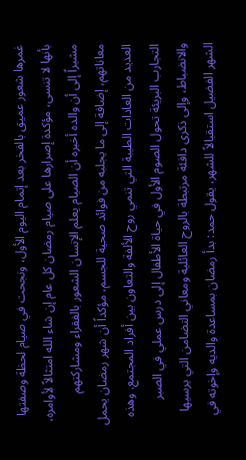غمرها شعور عميق بالفخر بعد إتمام اليوم الأول، ونجحت في صيام لحظة وصفتها بأنها لا تنسى، مؤكدة إصرارها على صيام رمضان كل عام إن شاء الله امتثالاً لأوامره، مشيراً إلى أن والده أخبره أن الصيام يعلم الإنسان الشعور بالفقراء ومشاركتهم معاناتهم، إضافة إلى ما يجلبه من فوائد صحية للجسم، مؤكداً أن شهر رمضان يحمل العديد من العادات الطيبة التي تنمي روح الألفة والتعاون بين أفراد المجتمع. وهذه التجارب البريئة تحول الصوم الأول في حياة الأطفال إلى درس عملي في الصبر والانضباط، وإلى ذكرى دافئة مرتبطة بالروح العائلية ومعاني التضامن التي يرسيها الشهر الفضيل استقبالاً للشهر، يقول حمد: بدأ رمضان بمساعدة والديه وإخوته في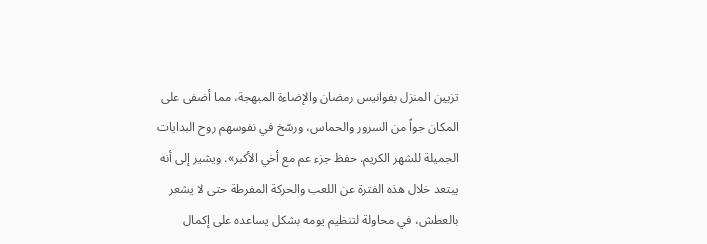تزيين المنزل بفوانيس رمضان والإضاءة المبهجة، مما أضفى على المكان جواً من السرور والحماس، ورسّخ في نفوسهم روح البدايات الجميلة للشهر الكريم. حفظ جزء عم مع أخي الأكبر». ويشير إلى أنه يبتعد خلال هذه الفترة عن اللعب والحركة المفرطة حتى لا يشعر بالعطش، في محاولة لتنظيم يومه بشكل يساعده على إكمال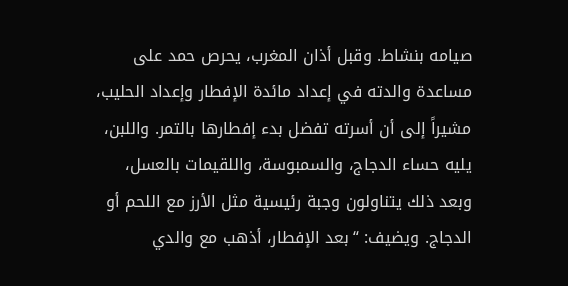صيامه بنشاط. وقبل أذان المغرب، يحرص حمد على مساعدة والدته في إعداد مائدة الإفطار وإعداد الحليب، مشيراً إلى أن أسرته تفضل بدء إفطارها بالتمر. واللبن، يليه حساء الدجاج، والسمبوسة، واللقيمات بالعسل، وبعد ذلك يتناولون وجبة رئيسية مثل الأرز مع اللحم أو الدجاج. ويضيف: “بعد الإفطار، أذهب مع والدي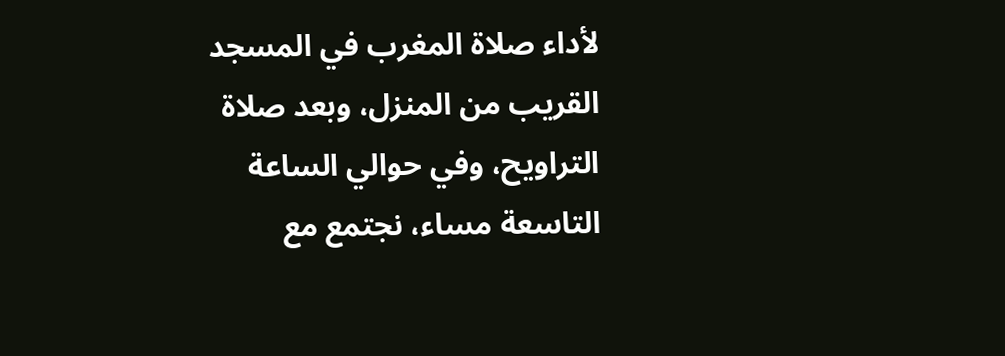لأداء صلاة المغرب في المسجد القريب من المنزل، وبعد صلاة التراويح، وفي حوالي الساعة التاسعة مساء، نجتمع مع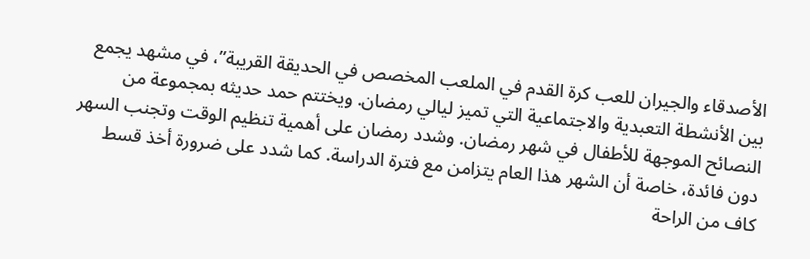الأصدقاء والجيران للعب كرة القدم في الملعب المخصص في الحديقة القريبة”، في مشهد يجمع بين الأنشطة التعبدية والاجتماعية التي تميز ليالي رمضان. ويختتم حمد حديثه بمجموعة من النصائح الموجهة للأطفال في شهر رمضان. وشدد رمضان على أهمية تنظيم الوقت وتجنب السهر دون فائدة، خاصة أن الشهر هذا العام يتزامن مع فترة الدراسة. كما شدد على ضرورة أخذ قسط كاف من الراحة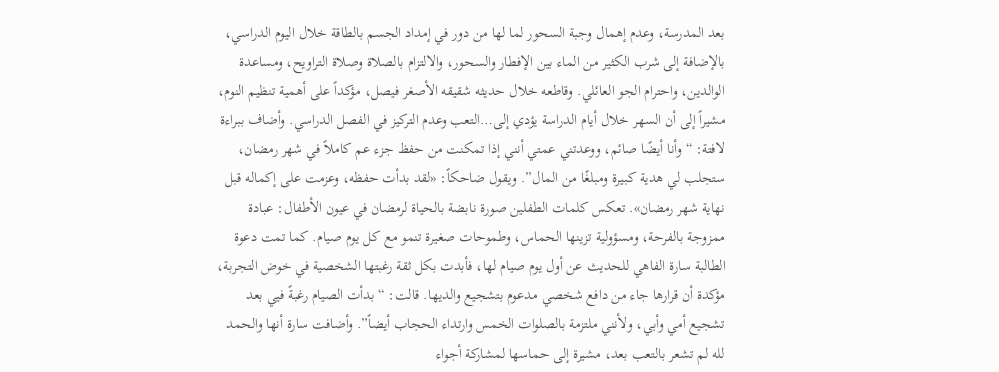بعد المدرسة، وعدم إهمال وجبة السحور لما لها من دور في إمداد الجسم بالطاقة خلال اليوم الدراسي، بالإضافة إلى شرب الكثير من الماء بين الإفطار والسحور، والالتزام بالصلاة وصلاة التراويح، ومساعدة الوالدين، واحترام الجو العائلي. وقاطعه خلال حديثه شقيقه الأصغر فيصل، مؤكداً على أهمية تنظيم النوم، مشيراً إلى أن السهر خلال أيام الدراسة يؤدي إلى…التعب وعدم التركيز في الفصل الدراسي. وأضاف ببراءة لافتة: “وأنا أيضًا صائم، ووعدتني عمتي أنني إذا تمكنت من حفظ جزء عم كاملاً في شهر رمضان، ستجلب لي هدية كبيرة ومبلغًا من المال”. ويقول ضاحكاً: «لقد بدأت حفظه، وعزمت على إكماله قبل نهاية شهر رمضان». تعكس كلمات الطفلين صورة نابضة بالحياة لرمضان في عيون الأطفال: عبادة ممزوجة بالفرحة، ومسؤولية تزينها الحماس، وطموحات صغيرة تنمو مع كل يوم صيام. كما تمت دعوة الطالبة سارة الفاهي للحديث عن أول يوم صيام لها، فأبدت بكل ثقة رغبتها الشخصية في خوض التجربة، مؤكدة أن قرارها جاء من دافع شخصي مدعوم بتشجيع والديها. قالت: “بدأت الصيام رغبةً فيي بعد تشجيع أمي وأبي، ولأنني ملتزمة بالصلوات الخمس وارتداء الحجاب أيضاً”. وأضافت سارة أنها والحمد لله لم تشعر بالتعب بعد، مشيرة إلى حماسها لمشاركة أجواء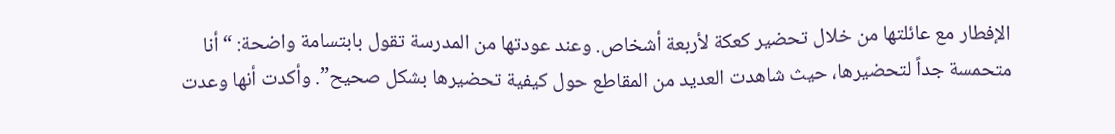الإفطار مع عائلتها من خلال تحضير كعكة لأربعة أشخاص. وعند عودتها من المدرسة تقول بابتسامة واضحة: “أنا متحمسة جداً لتحضيرها، حيث شاهدت العديد من المقاطع حول كيفية تحضيرها بشكل صحيح”. وأكدت أنها وعدت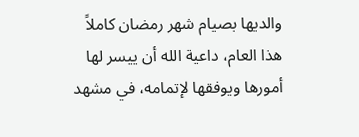والديها بصيام شهر رمضان كاملاً هذا العام، داعية الله أن ييسر لها أمورها ويوفقها لإتمامه، في مشهد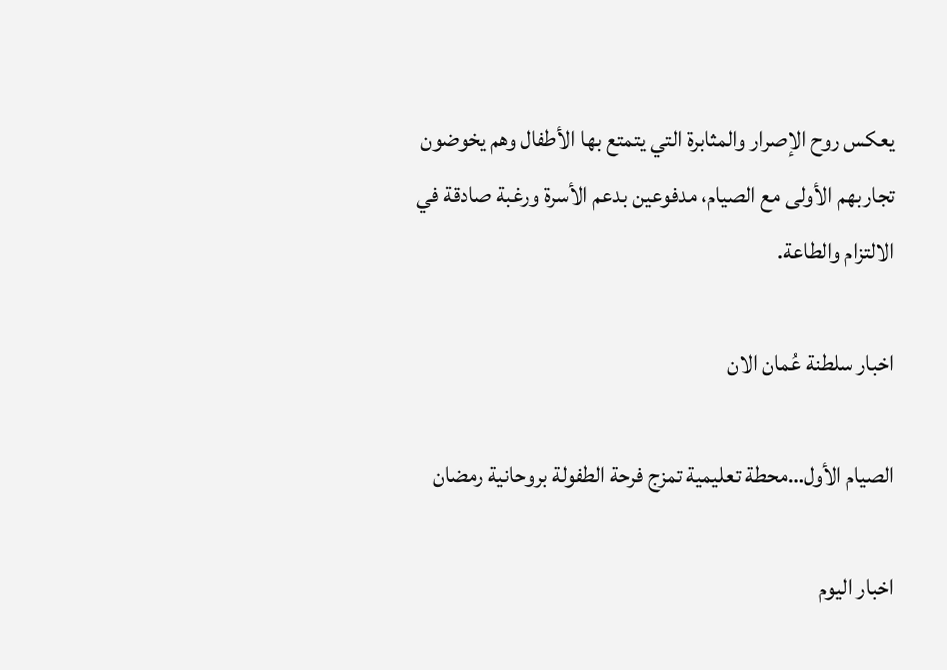يعكس روح الإصرار والمثابرة التي يتمتع بها الأطفال وهم يخوضون تجاربهم الأولى مع الصيام، مدفوعين بدعم الأسرة ورغبة صادقة في الالتزام والطاعة.

اخبار سلطنة عُمان الان

الصيام الأول…محطة تعليمية تمزج فرحة الطفولة بروحانية رمضان

اخبار اليوم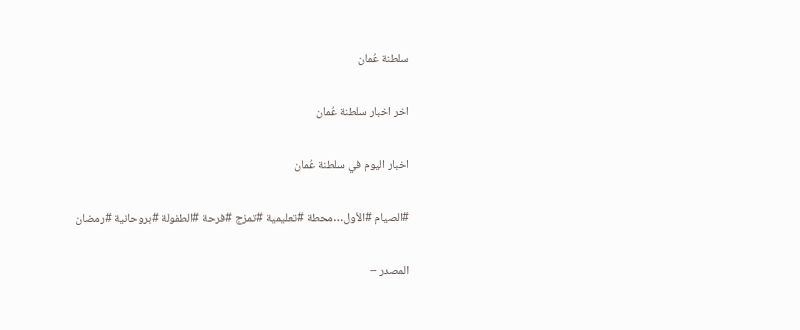سلطنة عُمان

اخر اخبار سلطنة عُمان

اخبار اليوم في سلطنة عُمان

#الصيام #الأول…محطة #تعليمية #تمزج #فرحة #الطفولة #بروحانية #رمضان

المصدر –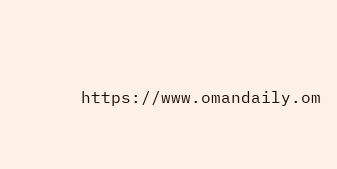https://www.omandaily.om